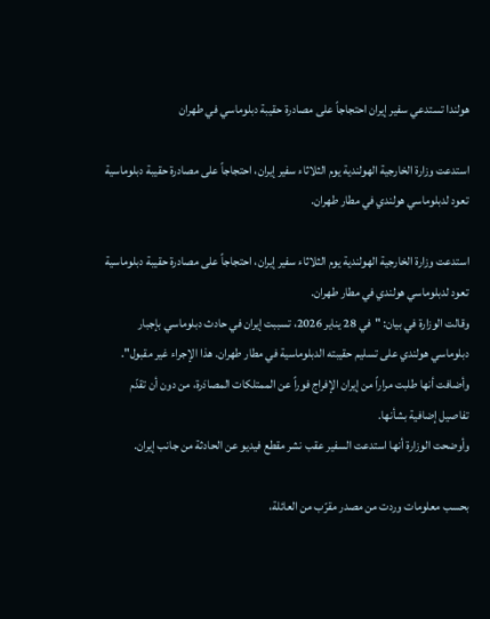هولندا تستدعي سفير إيران احتجاجاً على مصادرة حقيبة دبلوماسي في طهران

استدعت وزارة الخارجية الهولندية يوم الثلاثاء سفير إيران، احتجاجاً على مصادرة حقيبة دبلوماسية تعود لدبلوماسي هولندي في مطار طهران.

استدعت وزارة الخارجية الهولندية يوم الثلاثاء سفير إيران، احتجاجاً على مصادرة حقيبة دبلوماسية تعود لدبلوماسي هولندي في مطار طهران.
وقالت الوزارة في بيان: "في 28 يناير 2026، تسببت إيران في حادث دبلوماسي بإجبار دبلوماسي هولندي على تسليم حقيبته الدبلوماسية في مطار طهران. هذا الإجراء غير مقبول".
وأضافت أنها طلبت مراراً من إيران الإفراج فوراً عن الممتلكات المصادَرة، من دون أن تقدّم تفاصيل إضافية بشأنها.
وأوضحت الوزارة أنها استدعت السفير عقب نشر مقطع فيديو عن الحادثة من جانب إيران.

بحسب معلومات وردت من مصدر مقرّب من العائلة،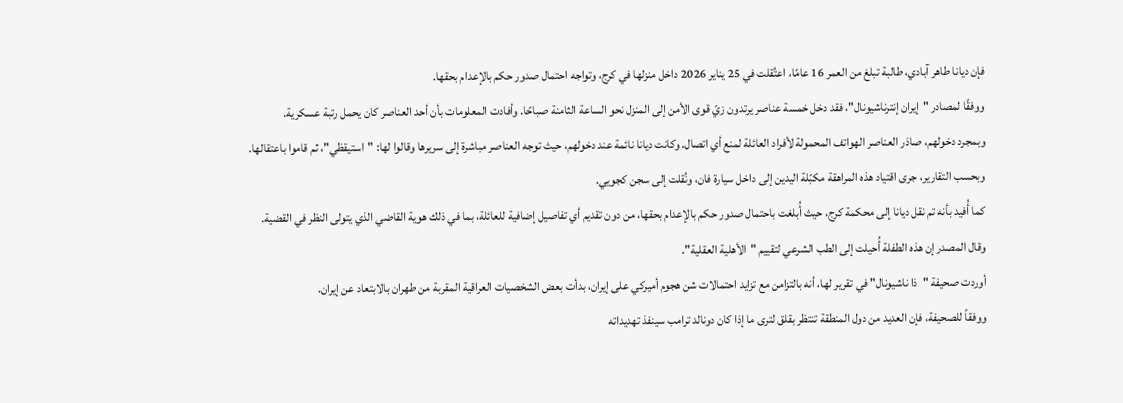فإن ديانا طاهر آبادي، طالبة تبلغ من العمر 16 عامًا، اعتُقلت في 25 يناير 2026 داخل منزلها في كرج، وتواجه احتمال صدور حكم بالإعدام بحقها.
ووفقًا لمصادر "إيران إنترناشيونال"، فقد دخل خمسة عناصر يرتدون زيّ قوى الأمن إلى المنزل نحو الساعة الثامنة صباحًا. وأفادت المعلومات بأن أحد العناصر كان يحمل رتبة عسكرية.
وبمجرد دخولهم، صادَر العناصر الهواتف المحمولة لأفراد العائلة لمنع أي اتصال. وكانت ديانا نائمة عند دخولهم، حيث توجه العناصر مباشرة إلى سريرها وقالوا لها: "استيقظي"، ثم قاموا باعتقالها.
وبحسب التقارير، جرى اقتياد هذه المراهقة مكبّلة اليدين إلى داخل سيارة فان، ونُقلت إلى سجن كجويي.
كما أُفيد بأنه تم نقل ديانا إلى محكمة كرج، حيث أُبلغت باحتمال صدور حكم بالإعدام بحقها، من دون تقديم أي تفاصيل إضافية للعائلة، بما في ذلك هوية القاضي الذي يتولى النظر في القضية.
وقال المصدر إن هذه الطفلة أُحيلت إلى الطب الشرعي لتقييم "الأهلية العقلية".
أوردت صحيفة "ذا ناشيونال" في تقرير لها، أنه بالتزامن مع تزايد احتمالات شن هجوم أميركي على إيران، بدأت بعض الشخصيات العراقية المقربة من طهران بالابتعاد عن إيران.
ووفقاً للصحيفة، فإن العديد من دول المنطقة تنتظر بقلق لترى ما إذا كان دونالد ترامب سينفذ تهديداته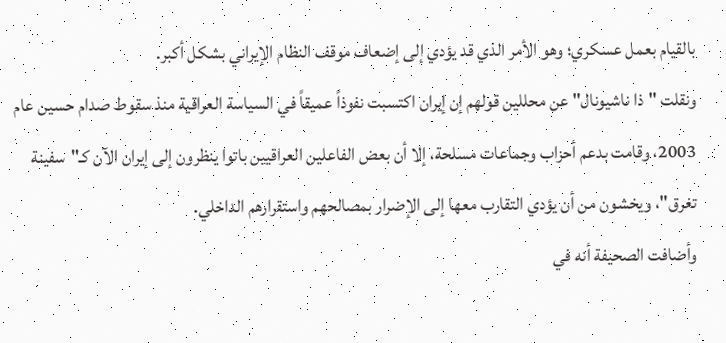بالقيام بعمل عسكري؛ وهو الأمر الذي قد يؤدي إلى إضعاف موقف النظام الإيراني بشكل أكبر.
ونقلت "ذا ناشيونال" عن محللين قولهم إن إيران اكتسبت نفوذاً عميقاً في السياسة العراقية منذ سقوط صدام حسين عام 2003، وقامت بدعم أحزاب وجماعات مسلحة، إلا أن بعض الفاعلين العراقيين باتوا ينظرون إلى إيران الآن كـ"سفينة تغرق"، ويخشون من أن يؤدي التقارب معها إلى الإضرار بمصالحهم واستقرارهم الداخلي.
وأضافت الصحيفة أنه في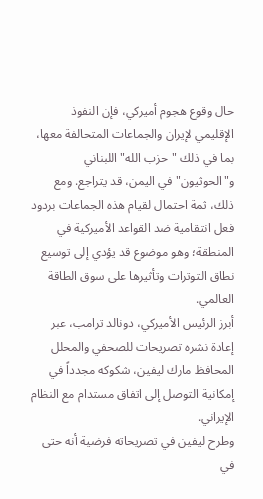حال وقوع هجوم أميركي، فإن النفوذ الإقليمي لإيران والجماعات المتحالفة معها، بما في ذلك "حزب الله" اللبناني و"الحوثيون" في اليمن، قد يتراجع. ومع ذلك، ثمة احتمال لقيام هذه الجماعات بردود فعل انتقامية ضد القواعد الأميركية في المنطقة؛ وهو موضوع قد يؤدي إلى توسيع نطاق التوترات وتأثيرها على سوق الطاقة العالمي.
أبرز الرئيس الأميركي، دونالد ترامب، عبر إعادة نشره تصريحات للصحفي والمحلل المحافظ مارك ليفين، شكوكه مجدداً في إمكانية التوصل إلى اتفاق مستدام مع النظام الإيراني.
وطرح ليفين في تصريحاته فرضية أنه حتى في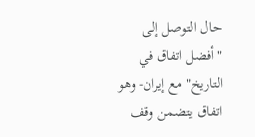حال التوصل إلى "أفضل اتفاق في التاريخ" مع إيران- وهو اتفاق يتضمن وقف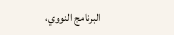البرنامج النووي،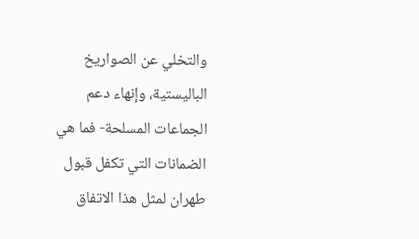والتخلي عن الصواريخ الباليستية، وإنهاء دعم الجماعات المسلحة- فما هي الضمانات التي تكفل قبول طهران لمثل هذا الاتفاق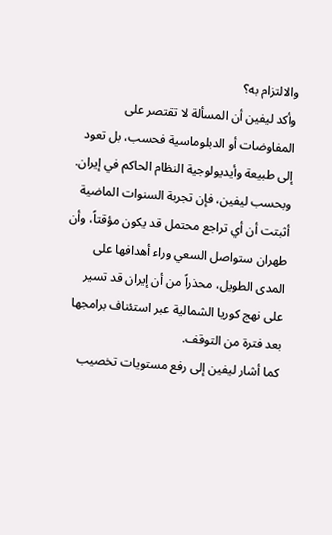والالتزام به؟
وأكد ليفين أن المسألة لا تقتصر على المفاوضات أو الدبلوماسية فحسب، بل تعود إلى طبيعة وأيديولوجية النظام الحاكم في إيران.
وبحسب ليفين، فإن تجربة السنوات الماضية أثبتت أن أي تراجع محتمل قد يكون مؤقتاً، وأن طهران ستواصل السعي وراء أهدافها على المدى الطويل، محذراً من أن إيران قد تسير على نهج كوريا الشمالية عبر استئناف برامجها بعد فترة من التوقف.
كما أشار ليفين إلى رفع مستويات تخصيب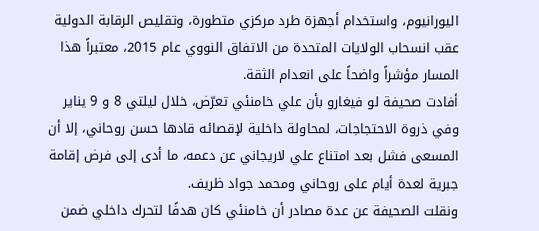اليورانيوم، واستخدام أجهزة طرد مركزي متطورة، وتقليص الرقابة الدولية عقب انسحاب الولايات المتحدة من الاتفاق النووي عام 2015، معتبراً هذا المسار مؤشراً واضحاً على انعدام الثقة.
أفادت صحيفة لو فيغارو بأن علي خامنئي تعرّض، خلال ليلتي 8 و 9 يناير وفي ذروة الاحتجاجات، لمحاولة داخلية لإقصائه قادها حسن روحاني، إلا أن المسعى فشل بعد امتناع علي لاريجاني عن دعمه، ما أدى إلى فرض إقامة جبرية لعدة أيام على روحاني ومحمد جواد ظريف.
ونقلت الصحيفة عن عدة مصادر أن خامنئي كان هدفًا لتحرك داخلي ضمن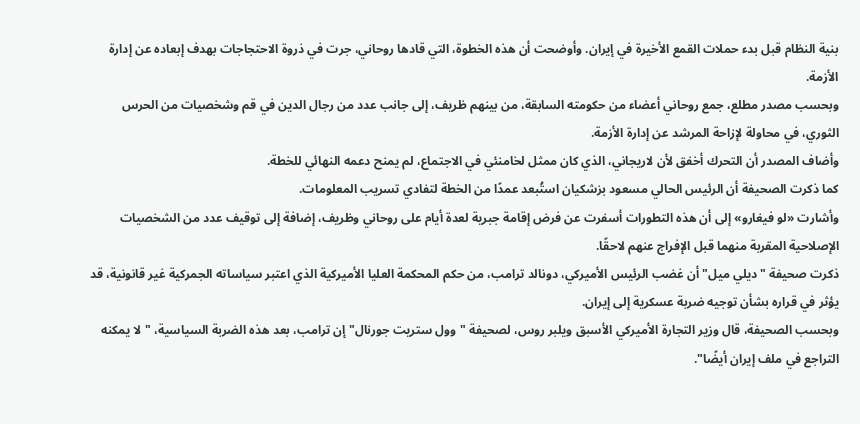بنية النظام قبل بدء حملات القمع الأخيرة في إيران. وأوضحت أن هذه الخطوة، التي قادها روحاني، جرت في ذروة الاحتجاجات بهدف إبعاده عن إدارة الأزمة.
وبحسب مصدر مطلع، جمع روحاني أعضاء من حكومته السابقة، من بينهم ظريف، إلى جانب عدد من رجال الدين في قم وشخصيات من الحرس الثوري، في محاولة لإزاحة المرشد عن إدارة الأزمة.
وأضاف المصدر أن التحرك أخفق لأن لاريجاني، الذي كان ممثل لخامنئي في الاجتماع، لم يمنح دعمه النهائي للخطة.
كما ذكرت الصحيفة أن الرئيس الحالي مسعود بزشكيان استُبعد عمدًا من الخطة لتفادي تسريب المعلومات.
وأشارت «لو فيغارو» إلى أن هذه التطورات أسفرت عن فرض إقامة جبرية لعدة أيام على روحاني وظريف، إضافة إلى توقيف عدد من الشخصيات الإصلاحية المقربة منهما قبل الإفراج عنهم لاحقًا.
ذكرت صحيفة "ديلي ميل" أن غضب الرئيس الأميركي، دونالد ترامب، من حكم المحكمة العليا الأميركية الذي اعتبر سياساته الجمركية غير قانونية، قد يؤثر في قراره بشأن توجيه ضربة عسكرية إلى إيران.
وبحسب الصحيفة، قال وزير التجارة الأميركي الأسبق ويلبر روس، لصحيفة "وول ستريت جورنال" إن ترامب، بعد هذه الضربة السياسية، "لا يمكنه التراجع في ملف إيران أيضًا".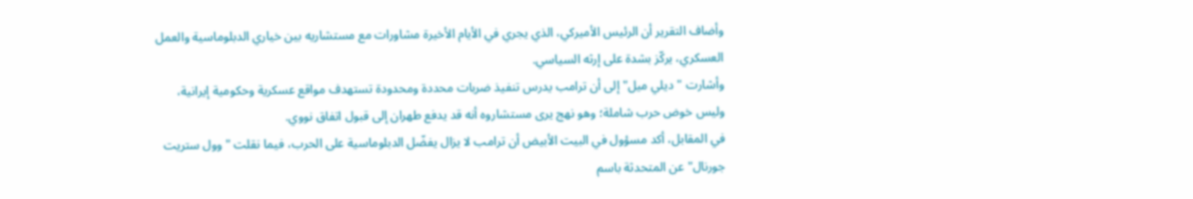وأضاف التقرير أن الرئيس الأميركي، الذي يجري في الأيام الأخيرة مشاورات مع مستشاريه بين خياري الدبلوماسية والعمل العسكري، يركّز بشدة على إرثه السياسي.
وأشارت "ديلي ميل" إلى أن ترامب يدرس تنفيذ ضربات محددة ومحدودة تستهدف مواقع عسكرية وحكومية إيرانية، وليس خوض حرب شاملة؛ وهو نهج يرى مستشاروه أنه قد يدفع طهران إلى قبول اتفاق نووي.
في المقابل، أكد مسؤول في البيت الأبيض أن ترامب لا يزال يفضّل الدبلوماسية على الحرب، فيما نقلت "وول ستريت جورنال" عن المتحدثة باسم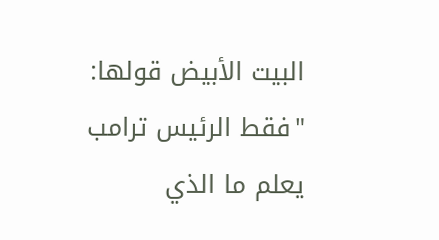البيت الأبيض قولها: "فقط الرئيس ترامب يعلم ما الذي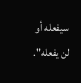سيفعله أو لن يفعله".